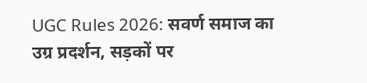UGC Rules 2026: सवर्ण समाज का उग्र प्रदर्शन, सड़कों पर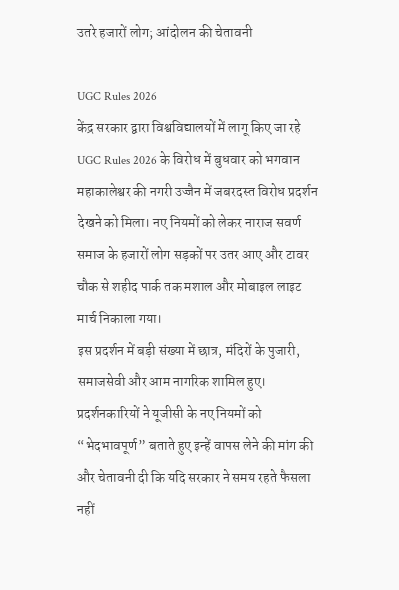उतरे हजारों लोग; आंदोलन की चेतावनी

UGC Rules 2026
केंद्र सरकार द्वारा विश्वविद्यालयों में लागू किए जा रहे UGC Rules 2026 के विरोध में बुधवार को भगवान महाकालेश्वर की नगरी उज्जैन में जबरदस्त विरोध प्रदर्शन देखने को मिला। नए नियमों को लेकर नाराज सवर्ण समाज के हजारों लोग सड़कों पर उतर आए और टावर चौक से शहीद पार्क तक मशाल और मोबाइल लाइट मार्च निकाला गया।
इस प्रदर्शन में बड़ी संख्या में छात्र, मंदिरों के पुजारी, समाजसेवी और आम नागरिक शामिल हुए। प्रदर्शनकारियों ने यूजीसी के नए नियमों को “भेदभावपूर्ण” बताते हुए इन्हें वापस लेने की मांग की और चेतावनी दी कि यदि सरकार ने समय रहते फैसला नहीं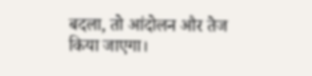बदला, तो आंदोलन और तेज किया जाएगा।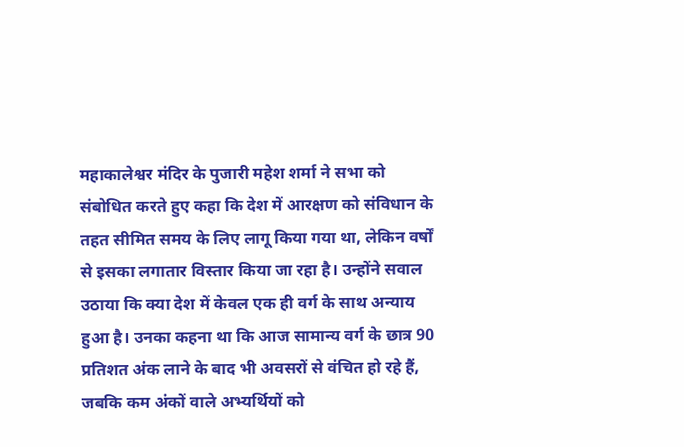महाकालेश्वर मंदिर के पुजारी महेश शर्मा ने सभा को संबोधित करते हुए कहा कि देश में आरक्षण को संविधान के तहत सीमित समय के लिए लागू किया गया था, लेकिन वर्षों से इसका लगातार विस्तार किया जा रहा है। उन्होंने सवाल उठाया कि क्या देश में केवल एक ही वर्ग के साथ अन्याय हुआ है। उनका कहना था कि आज सामान्य वर्ग के छात्र 90 प्रतिशत अंक लाने के बाद भी अवसरों से वंचित हो रहे हैं, जबकि कम अंकों वाले अभ्यर्थियों को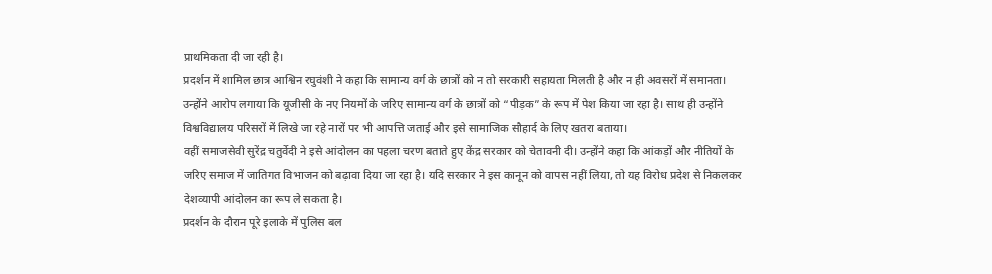प्राथमिकता दी जा रही है।
प्रदर्शन में शामिल छात्र आश्विन रघुवंशी ने कहा कि सामान्य वर्ग के छात्रों को न तो सरकारी सहायता मिलती है और न ही अवसरों में समानता। उन्होंने आरोप लगाया कि यूजीसी के नए नियमों के जरिए सामान्य वर्ग के छात्रों को “पीड़क” के रूप में पेश किया जा रहा है। साथ ही उन्होंने विश्वविद्यालय परिसरों में लिखे जा रहे नारों पर भी आपत्ति जताई और इसे सामाजिक सौहार्द के लिए खतरा बताया।
वहीं समाजसेवी सुरेंद्र चतुर्वेदी ने इसे आंदोलन का पहला चरण बताते हुए केंद्र सरकार को चेतावनी दी। उन्होंने कहा कि आंकड़ों और नीतियों के जरिए समाज में जातिगत विभाजन को बढ़ावा दिया जा रहा है। यदि सरकार ने इस कानून को वापस नहीं लिया, तो यह विरोध प्रदेश से निकलकर देशव्यापी आंदोलन का रूप ले सकता है।
प्रदर्शन के दौरान पूरे इलाके में पुलिस बल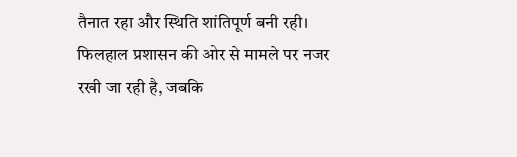तैनात रहा और स्थिति शांतिपूर्ण बनी रही। फिलहाल प्रशासन की ओर से मामले पर नजर रखी जा रही है, जबकि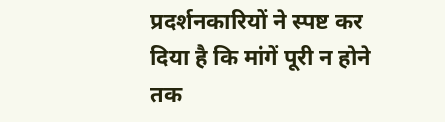प्रदर्शनकारियों ने स्पष्ट कर दिया है कि मांगें पूरी न होने तक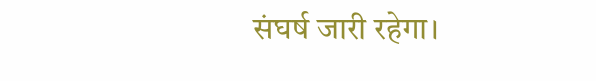संघर्ष जारी रहेगा।